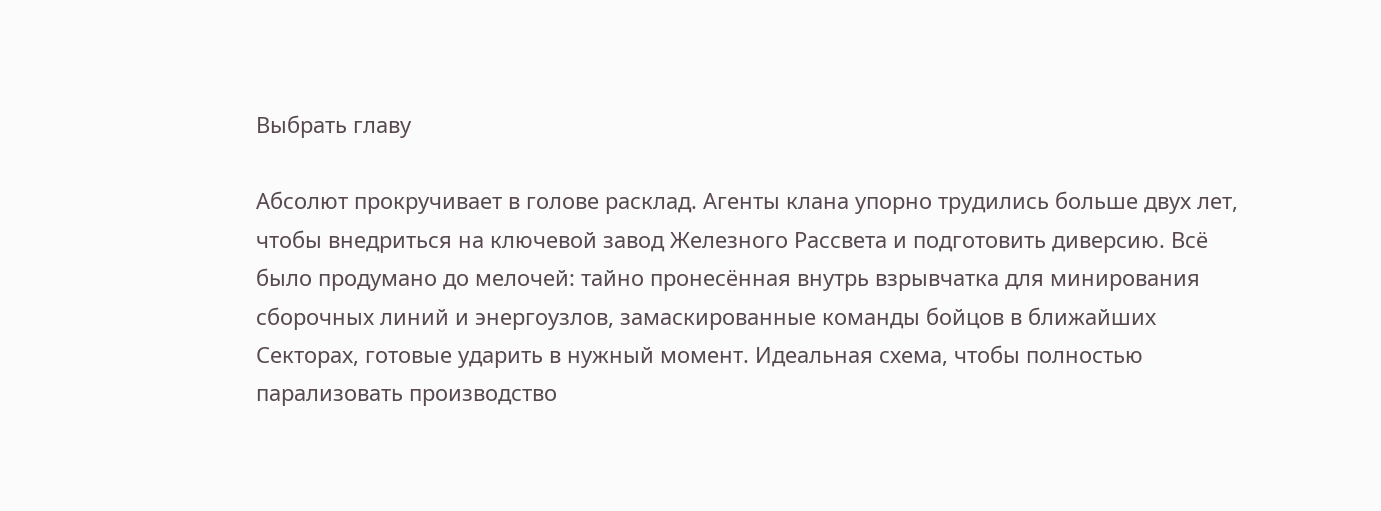Выбрать главу

Абсолют прокручивает в голове расклад. Агенты клана упорно трудились больше двух лет, чтобы внедриться на ключевой завод Железного Рассвета и подготовить диверсию. Всё было продумано до мелочей: тайно пронесённая внутрь взрывчатка для минирования сборочных линий и энергоузлов, замаскированные команды бойцов в ближайших Секторах, готовые ударить в нужный момент. Идеальная схема, чтобы полностью парализовать производство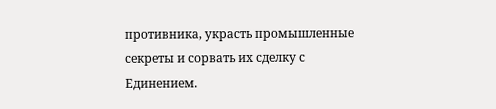противника, украсть промышленные секреты и сорвать их сделку с Единением.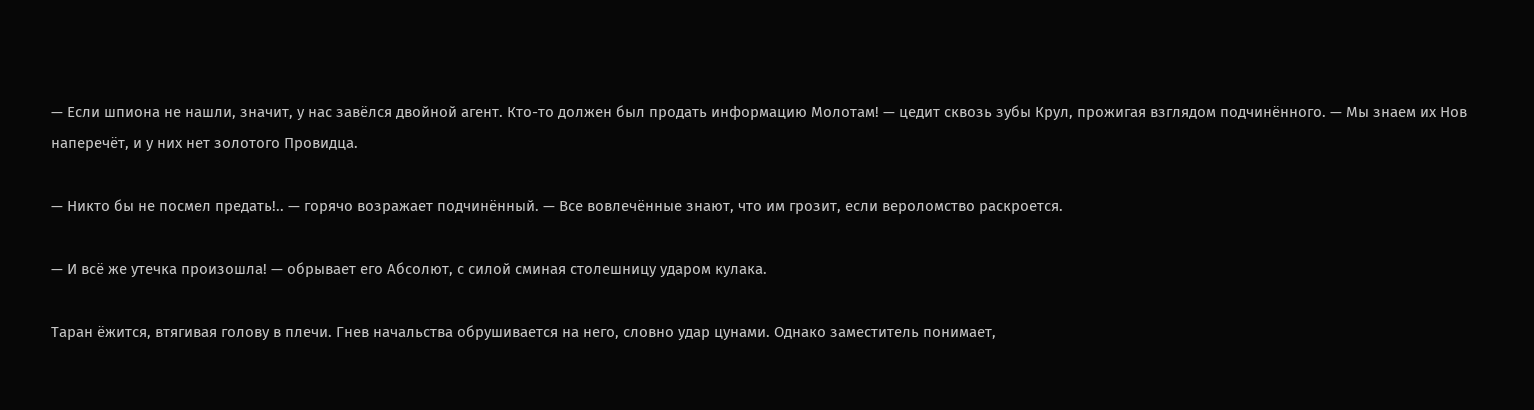— Если шпиона не нашли, значит, у нас завёлся двойной агент. Кто-то должен был продать информацию Молотам! — цедит сквозь зубы Крул, прожигая взглядом подчинённого. — Мы знаем их Нов наперечёт, и у них нет золотого Провидца.

— Никто бы не посмел предать!.. — горячо возражает подчинённый. — Все вовлечённые знают, что им грозит, если вероломство раскроется.

— И всё же утечка произошла! — обрывает его Абсолют, с силой сминая столешницу ударом кулака.

Таран ёжится, втягивая голову в плечи. Гнев начальства обрушивается на него, словно удар цунами. Однако заместитель понимает,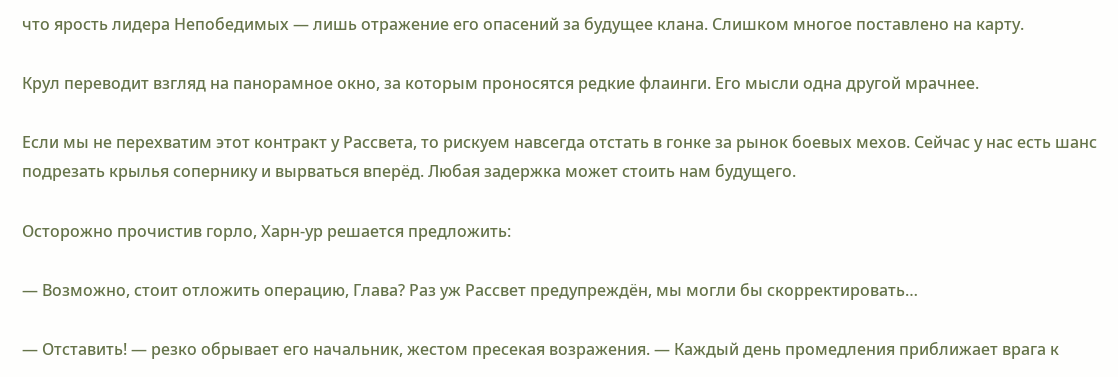что ярость лидера Непобедимых — лишь отражение его опасений за будущее клана. Слишком многое поставлено на карту.

Крул переводит взгляд на панорамное окно, за которым проносятся редкие флаинги. Его мысли одна другой мрачнее.

Если мы не перехватим этот контракт у Рассвета, то рискуем навсегда отстать в гонке за рынок боевых мехов. Сейчас у нас есть шанс подрезать крылья сопернику и вырваться вперёд. Любая задержка может стоить нам будущего.

Осторожно прочистив горло, Харн-ур решается предложить:

— Возможно, стоит отложить операцию, Глава? Раз уж Рассвет предупреждён, мы могли бы скорректировать…

— Отставить! — резко обрывает его начальник, жестом пресекая возражения. — Каждый день промедления приближает врага к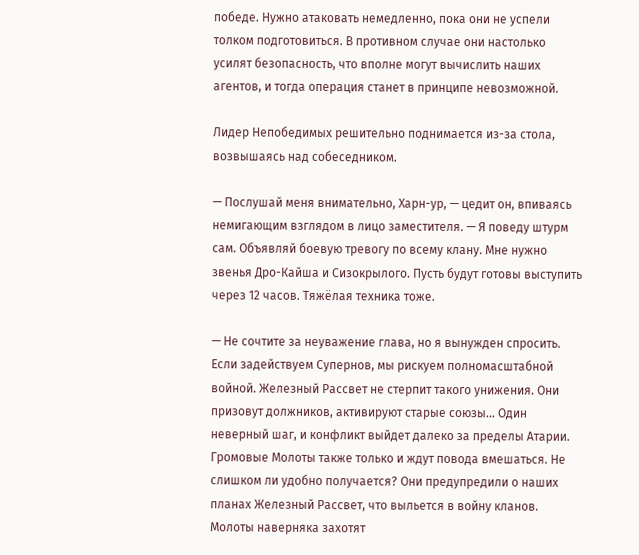победе. Нужно атаковать немедленно, пока они не успели толком подготовиться. В противном случае они настолько усилят безопасность, что вполне могут вычислить наших агентов, и тогда операция станет в принципе невозможной.

Лидер Непобедимых решительно поднимается из-за стола, возвышаясь над собеседником.

— Послушай меня внимательно, Харн-ур, — цедит он, впиваясь немигающим взглядом в лицо заместителя. — Я поведу штурм сам. Объявляй боевую тревогу по всему клану. Мне нужно звенья Дро-Кайша и Сизокрылого. Пусть будут готовы выступить через 12 часов. Тяжёлая техника тоже.

— Не сочтите за неуважение глава, но я вынужден спросить. Если задействуем Супернов, мы рискуем полномасштабной войной. Железный Рассвет не стерпит такого унижения. Они призовут должников, активируют старые союзы… Один неверный шаг, и конфликт выйдет далеко за пределы Атарии. Громовые Молоты также только и ждут повода вмешаться. Не слишком ли удобно получается? Они предупредили о наших планах Железный Рассвет, что выльется в войну кланов. Молоты наверняка захотят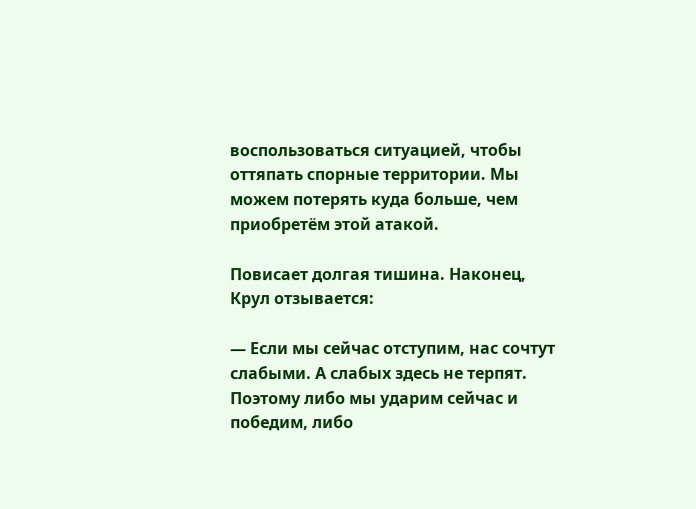воспользоваться ситуацией, чтобы оттяпать спорные территории. Мы можем потерять куда больше, чем приобретём этой атакой.

Повисает долгая тишина. Наконец, Крул отзывается:

— Если мы сейчас отступим, нас сочтут слабыми. А слабых здесь не терпят. Поэтому либо мы ударим сейчас и победим, либо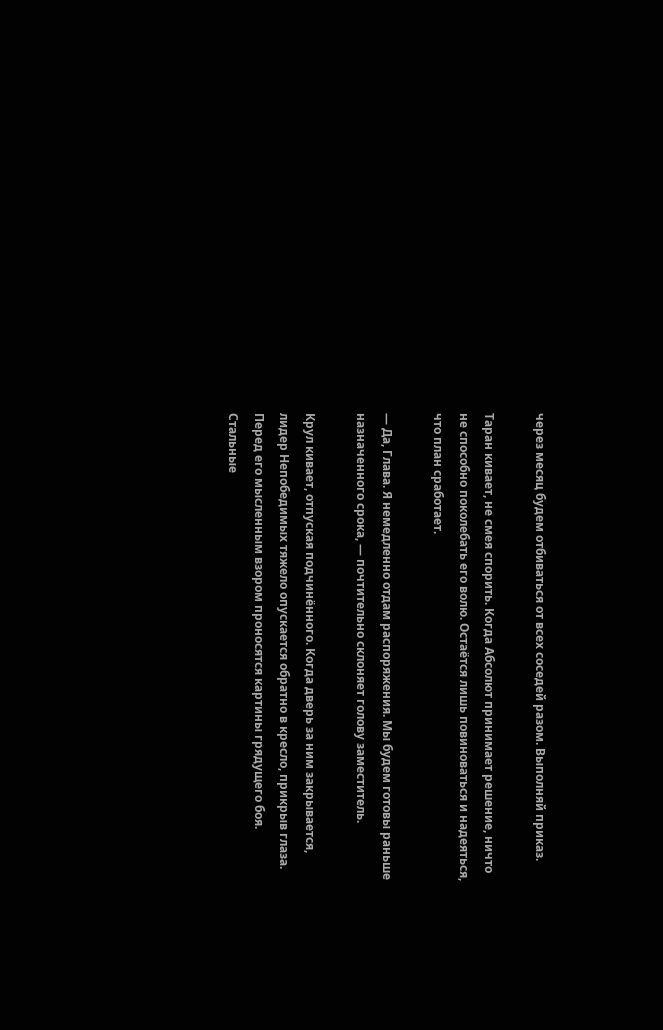через месяц будем отбиваться от всех соседей разом. Выполняй приказ.

Таран кивает, не смея спорить. Когда Абсолют принимает решение, ничто не способно поколебать его волю. Остаётся лишь повиноваться и надеяться, что план сработает.

— Да, Глава. Я немедленно отдам распоряжения. Мы будем готовы раньше назначенного срока, — почтительно склоняет голову заместитель.

Крул кивает, отпуская подчинённого. Когда дверь за ним закрывается, лидер Непобедимых тяжело опускается обратно в кресло, прикрыв глаза. Перед его мысленным взором проносятся картины грядущего боя. Стальные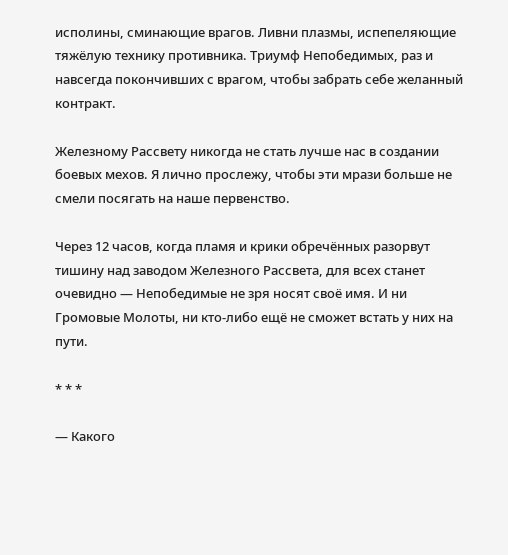исполины, сминающие врагов. Ливни плазмы, испепеляющие тяжёлую технику противника. Триумф Непобедимых, раз и навсегда покончивших с врагом, чтобы забрать себе желанный контракт.

Железному Рассвету никогда не стать лучше нас в создании боевых мехов. Я лично прослежу, чтобы эти мрази больше не смели посягать на наше первенство.

Через 12 часов, когда пламя и крики обречённых разорвут тишину над заводом Железного Рассвета, для всех станет очевидно — Непобедимые не зря носят своё имя. И ни Громовые Молоты, ни кто-либо ещё не сможет встать у них на пути.

* * *

— Какого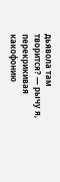дьявола там творится? — рычу я, перекрикивая какофонию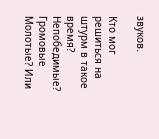звуков.

Кто мог решиться на штурм в такое время? Непобедимые? Громовые Молотые? Или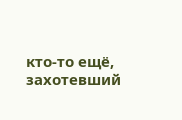кто-то ещё, захотевший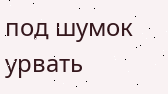под шумок урвать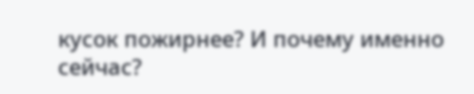кусок пожирнее? И почему именно сейчас?